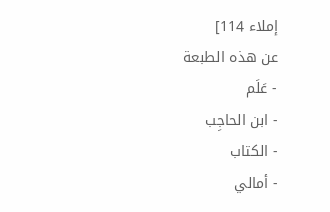إملاء 114]
عن هذه الطبعة
- عَلَم
- ابن الحاجِب
- الكتاب
- أمالي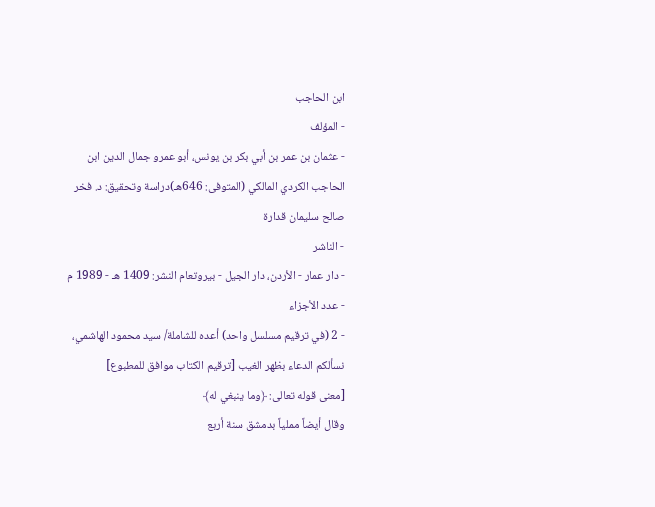ابن الحاجب
- المؤلف
- عثمان بن عمر بن أبي بكر بن يونس، أبو عمرو جمال الدين ابن الحاجب الكردي المالكي (المتوفى: 646هـ)دراسة وتحقيق: د. فخر صالح سليمان قدارة
- الناشر
- دار عمار - الأردن، دار الجيل - بيروتعام النشر: 1409 هـ - 1989 م
- عدد الأجزاء
- 2 (في ترقيم مسلسل واحد) أعده للشاملة/ سيد محمود الهاشمي، نسألكم الدعاء بظهر الغيب [ترقيم الكتاب موافق للمطبوع]
[معنى قوله تعالى: ﴿وما ينبغي له﴾
وقال أيضاً مملياً بدمشق سنة أربع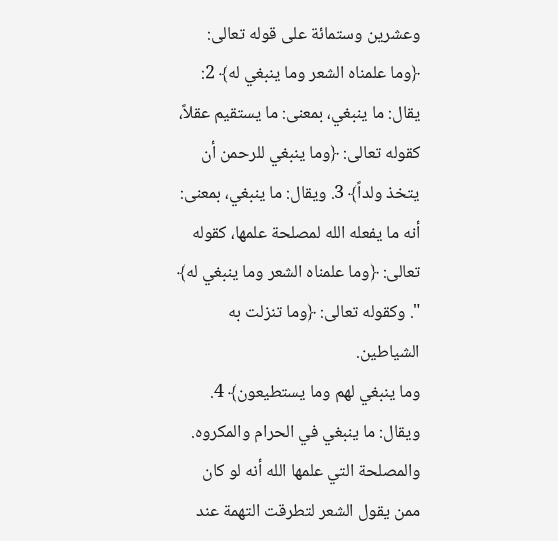وعشرين وستمائة على قوله تعالى: ﴿وما علمناه الشعر وما ينبغي له﴾ 2:
يقال: ما ينبغي، بمعنى: ما يستقيم عقلاً، كقوله تعالى: ﴿وما ينبغي للرحمن أن يتخذ ولداً﴾ 3. ويقال: ما ينبغي، بمعنى: أنه ما يفعله الله لمصلحة علمها، كقوله تعالى: ﴿وما علمناه الشعر وما ينبغي له﴾ ". وكقوله تعالى: ﴿وما تنزلت به الشياطين.
وما ينبغي لهم وما يستطيعون﴾ 4. ويقال: ما ينبغي في الحرام والمكروه.
والمصلحة التي علمها الله أنه لو كان ممن يقول الشعر لتطرقت التهمة عند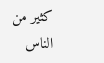كثير من الناس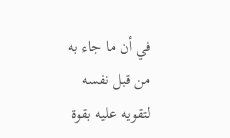في أن ما جاء به من قبل نفسه لتقويه عليه بقوة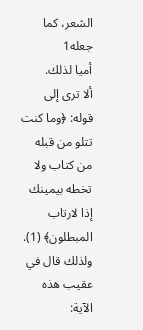الشعر، كما جعله1
أميا لذلك.
ألا ترى إلى قوله: ﴿وما كنت تتلو من قبله من كتاب ولا تخطه بيمينك إذا لارتاب المبطلون﴾ (1). ولذلك قال في عقيب هذه الآية: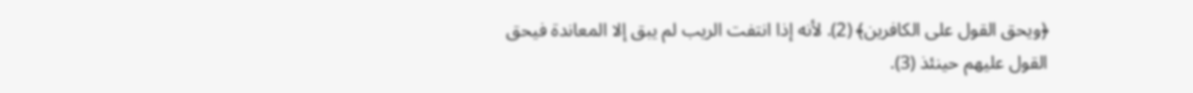﴿ويحق القول على الكافرين﴾ (2). لأنه إذا انتفت الريب لم يبق إلا المعاندة فيحق القول عليهم حينئذ (3).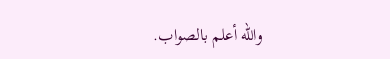والله أعلم بالصواب.